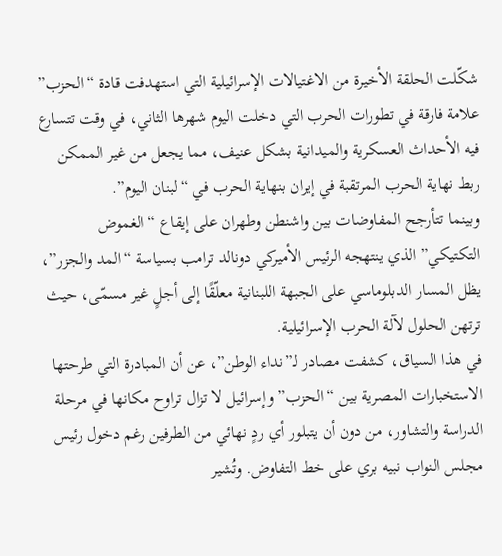شكّلت الحلقة الأخيرة من الاغتيالات الإسرائيلية التي استهدفت قادة “الحزب” علامة فارقة في تطورات الحرب التي دخلت اليوم شهرها الثاني، في وقت تتسارع فيه الأحداث العسكرية والميدانية بشكل عنيف، مما يجعل من غير الممكن ربط نهاية الحرب المرتقبة في إيران بنهاية الحرب في “لبنان اليوم”.
وبينما تتأرجح المفاوضات بين واشنطن وطهران على إيقاع “الغموض التكتيكي” الذي ينتهجه الرئيس الأميركي دونالد ترامب بسياسة “المد والجزر”، يظل المسار الدبلوماسي على الجبهة اللبنانية معلّقًا إلى أجلٍ غير مسمّى، حيث ترتهن الحلول لآلة الحرب الإسرائيلية.
في هذا السياق، كشفت مصادر لـ”نداء الوطن”، عن أن المبادرة التي طرحتها الاستخبارات المصرية بين “الحزب” وإسرائيل لا تزال تراوح مكانها في مرحلة الدراسة والتشاور، من دون أن يتبلور أي ردٍ نهائي من الطرفين رغم دخول رئيس مجلس النواب نبيه بري على خط التفاوض. وتُشير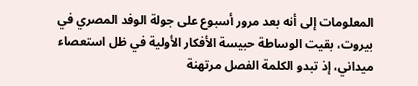المعلومات إلى أنه بعد مرور أسبوع على جولة الوفد المصري في بيروت، بقيت الوساطة حبيسة الأفكار الأولية في ظل استعصاء ميداني، إذ تبدو الكلمة الفصل مرتهنة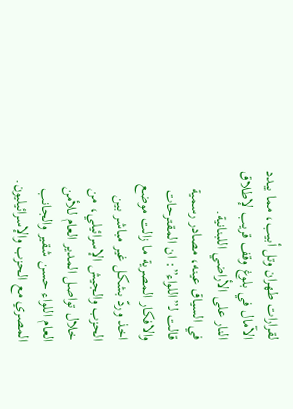لقرارات طهران وتل أبيب، مما يبدد الآمال في بلوغ وقف قريب لإطلاق النار على الأراضي اللبنانية.
في السياق عينه، مصادر رسمية قالت لـ”اللواء”: ان المقترحات والافكار المصرية ما زالت موضع اخذ وردّ بشكل غير مباشر بين الحزب والجيش الإسرائيلي، من خلال تواصل المدير العام للأمن العام اللواء حسن شقير والجانب المصري مع الحزب والإسرائيليون.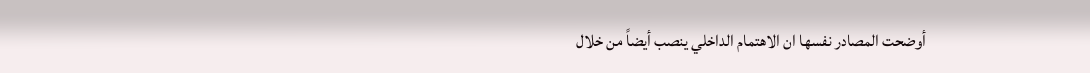أوضحت المصادر نفسها ان الاهتمام الداخلي ينصب أيضاً من خلال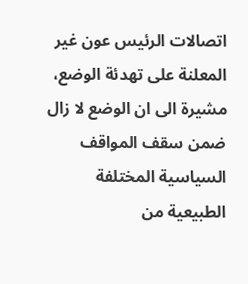اتصالات الرئيس عون غير المعلنة على تهدئة الوضع، مشيرة الى ان الوضع لا زال ضمن سقف المواقف السياسية المختلفة الطبيعية من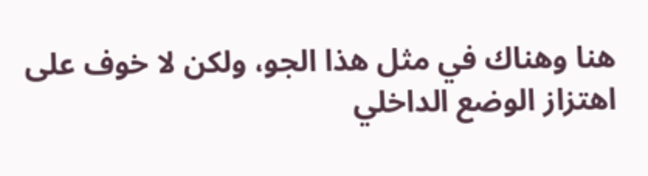هنا وهناك في مثل هذا الجو، ولكن لا خوف على اهتزاز الوضع الداخلي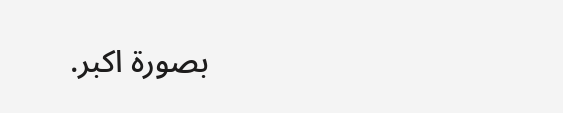بصورة اكبر.